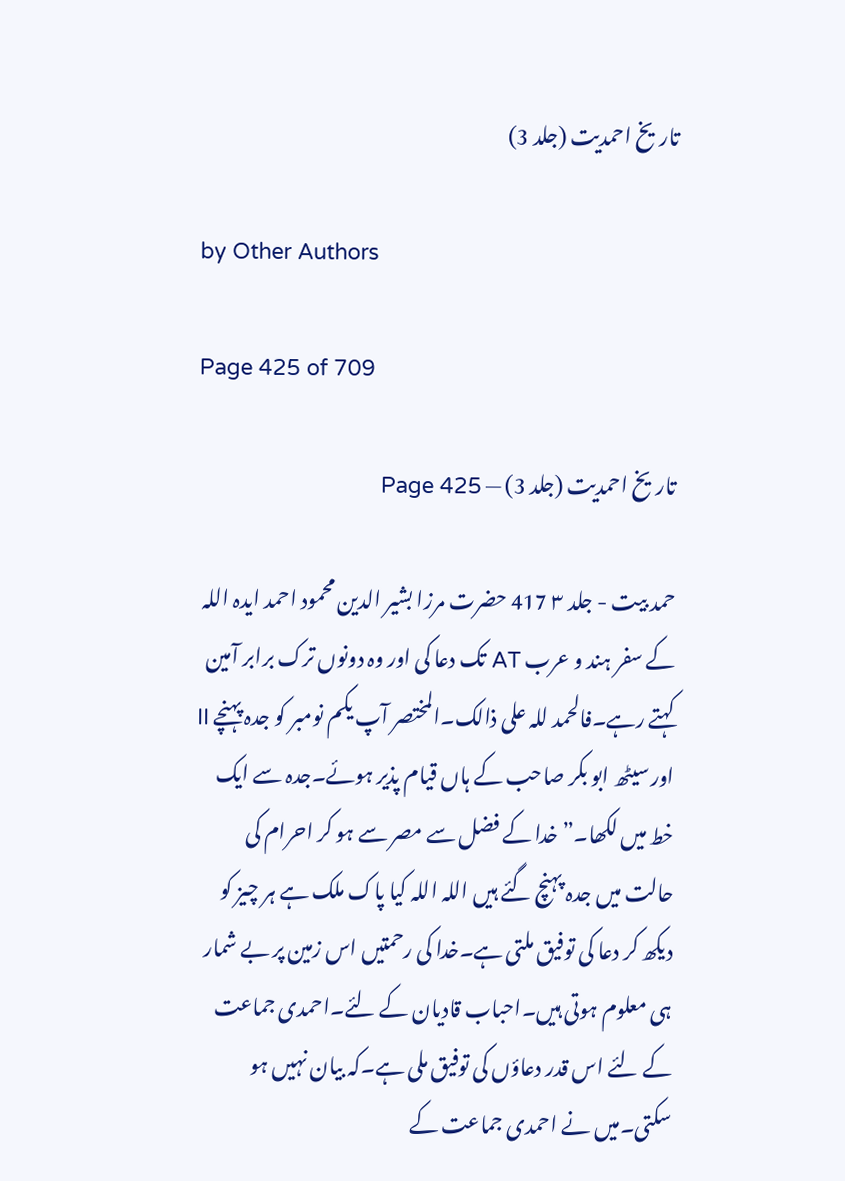تاریخ احمدیت (جلد 3)

by Other Authors

Page 425 of 709

تاریخ احمدیت (جلد 3) — Page 425

حمد بیت - جلد ۳ 417 حضرت مرزا بشیر الدین محمود احمد ایدہ اللہ کے سفر ہند و عرب AT تک دعا کی اور وہ دونوں ترک برابر آمین کہتے رہے۔فالحمد للہ علی ذالک۔المختصر آپ یکم نومبر کو جدہ پہنچے II اور سیٹھ ابو بکر صاحب کے ہاں قیام پذیر ہوئے۔جدہ سے ایک خط میں لکھا۔” خدا کے فضل سے مصر سے ہو کر احرام کی حالت میں جدہ پہنچ گئے ہیں اللہ اللہ کیا پاک ملک ہے ہر چیز کو دیکھ کر دعا کی توفیق ملتی ہے۔خدا کی رحمتیں اس زمین پر بے شمار ہی معلوم ہوتی ہیں۔احباب قادیان کے لئے۔احمدی جماعت کے لئے اس قدر دعاؤں کی توفیق ملی ہے۔کہ بیان نہیں ہو سکتی۔میں نے احمدی جماعت کے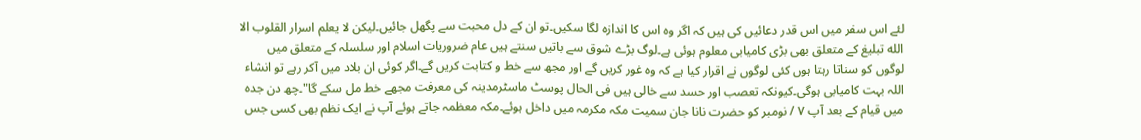لئے اس سفر میں اس قدر دعائیں کی ہیں کہ اگر وہ اس کا اندازہ لگا سکیں۔تو ان کے دل محبت سے پگھل جائیں۔لیکن لا يعلم اسرار القلوب الا الله تبلیغ کے متعلق بھی بڑی کامیابی معلوم ہوئی ہے۔لوگ بڑے شوق سے باتیں سنتے ہیں عام ضروریات اسلام اور سلسلہ کے متعلق میں لوگوں کو سناتا رہتا ہوں کئی لوگوں نے اقرار کیا ہے کہ وہ غور کریں گے اور مجھ سے خط و کتابت کریں گے۔اگر کوئی ان بلاد میں آکر رہے تو انشاء اللہ بہت کامیابی ہوگی۔کیونکہ تعصب اور حسد سے خالی ہیں فی الحال پوسٹ ماسٹرمدینہ کی معرفت مجھے خط مل سکے گا"۔چھ دن جدہ میں قیام کے بعد آپ ۷ / نومبر کو حضرت نانا جان سمیت مکہ مکرمہ میں داخل ہوئے۔مکہ معظمہ جاتے ہوئے آپ نے ایک نظم بھی کسی جس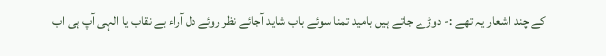کے چند اشعار یہ تھے :- دوڑے جاتے ہیں بامید تمنا سوئے باب شاید آجائے نظر روئے دل آراء بے نقاب یا الہی آپ ہی اب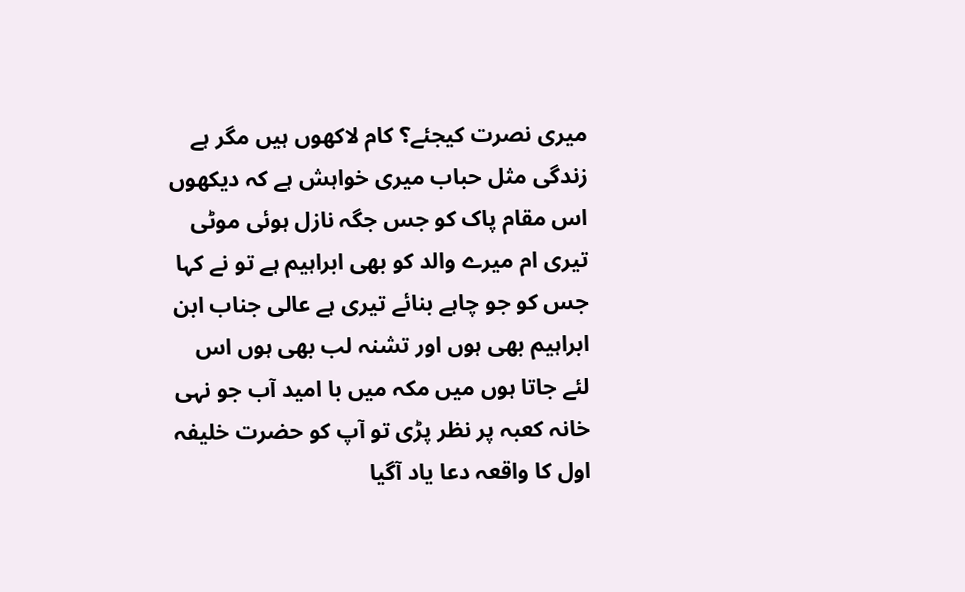میری نصرت کیجئے؟ کام لاکھوں ہیں مگر ہے زندگی مثل حباب میری خواہش ہے کہ دیکھوں اس مقام پاک کو جس جگہ نازل ہوئی موٹی تیری ام میرے والد کو بھی ابراہیم ہے تو نے کہا جس کو جو چاہے بنائے تیری ہے عالی جناب ابن ابراہیم بھی ہوں اور تشنہ لب بھی ہوں اس لئے جاتا ہوں میں مکہ میں با امید آب جو نہی خانہ کعبہ پر نظر پڑی تو آپ کو حضرت خلیفہ اول کا واقعہ دعا یاد آگیا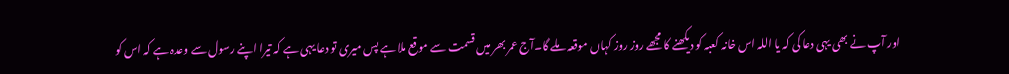اور آپ نے بھی یہی دعا کی کہ یا اللہ اس خانہ کعبہ کو دیکھنے کا مجھے روز روز کہاں موقعہ ملے گا۔آج عمر بھر میں قسمت سے موقع ملا ہے پس میری تو دعا یہی ہے کہ تیرا اپنے رسول سے وعدہ ہے کہ اس کو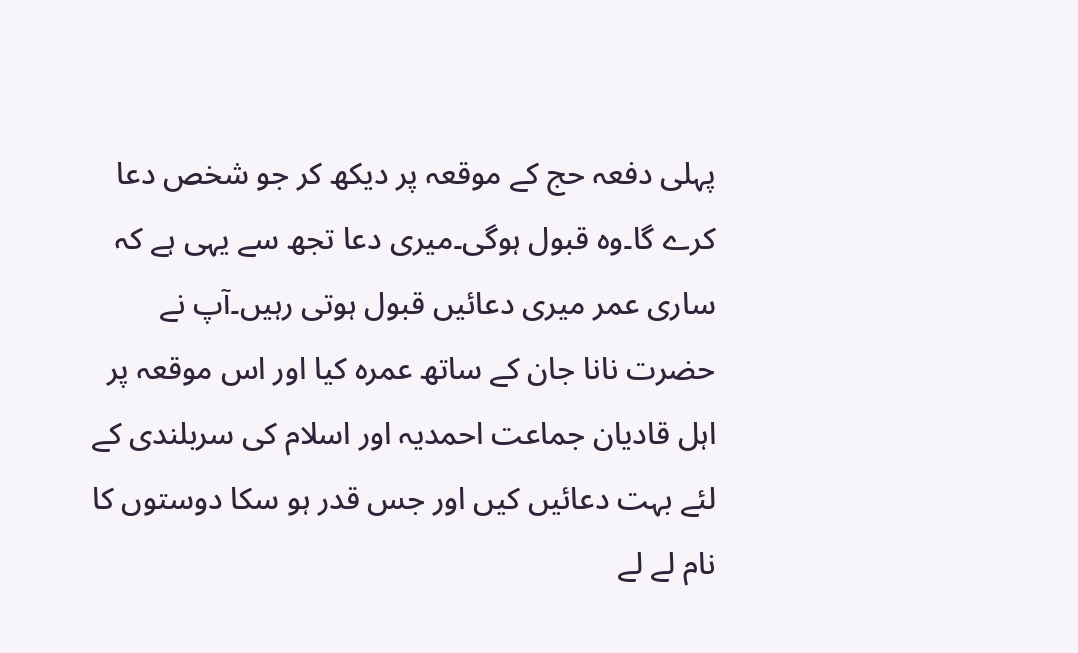پہلی دفعہ حج کے موقعہ پر دیکھ کر جو شخص دعا کرے گا۔وہ قبول ہوگی۔میری دعا تجھ سے یہی ہے کہ ساری عمر میری دعائیں قبول ہوتی رہیں۔آپ نے حضرت نانا جان کے ساتھ عمرہ کیا اور اس موقعہ پر اہل قادیان جماعت احمدیہ اور اسلام کی سربلندی کے لئے بہت دعائیں کیں اور جس قدر ہو سکا دوستوں کا نام لے لے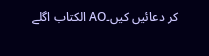کر دعائیں کیں۔AO الكتاب اگلے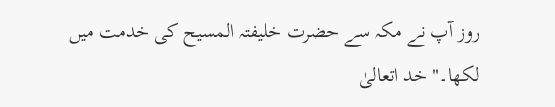روز آپ نے مکہ سے حضرت خلیفتہ المسیح کی خدمت میں لکھا۔" خد اتعالیٰ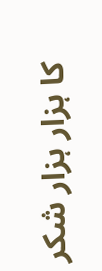کا ہزار ہزار شکر